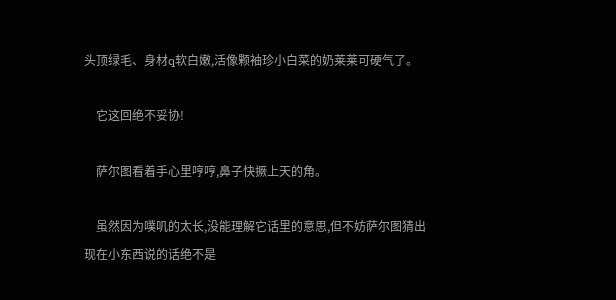头顶绿毛、身材q软白嫩,活像颗袖珍小白菜的奶莱莱可硬气了。

    它这回绝不妥协!

    萨尔图看着手心里哼哼,鼻子快撅上天的角。

    虽然因为噗叽的太长,没能理解它话里的意思,但不妨萨尔图猜出现在小东西说的话绝不是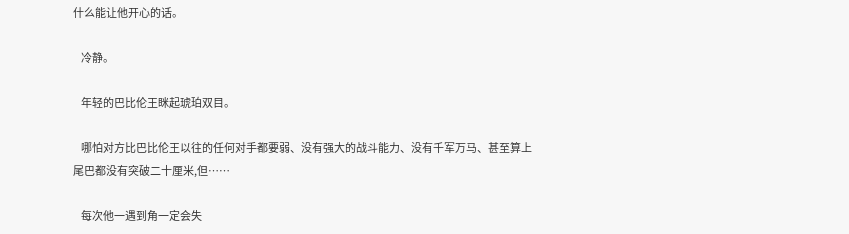什么能让他开心的话。

    冷静。

    年轻的巴比伦王眯起琥珀双目。

    哪怕对方比巴比伦王以往的任何对手都要弱、没有强大的战斗能力、没有千军万马、甚至算上尾巴都没有突破二十厘米,但……

    每次他一遇到角一定会失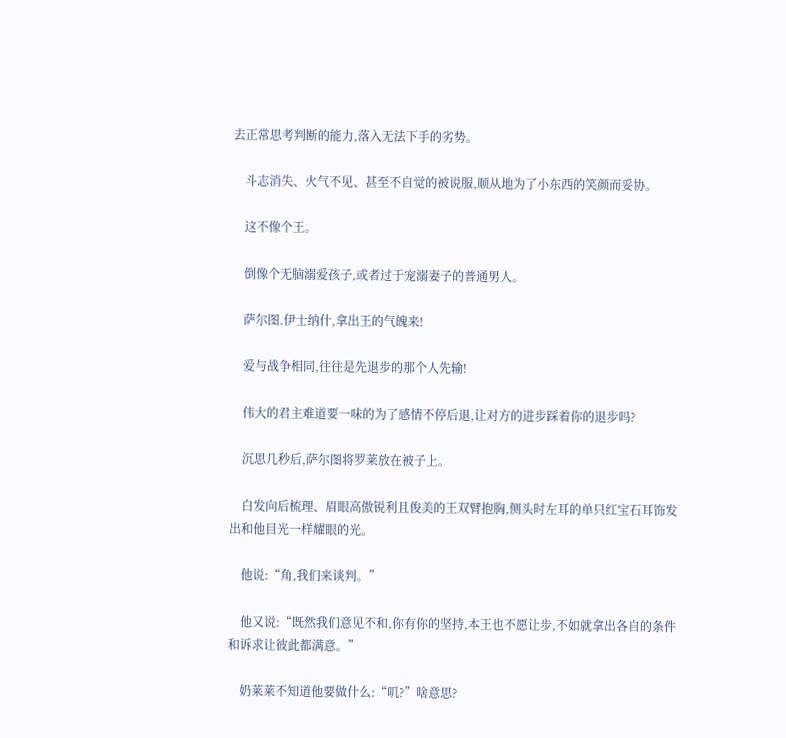去正常思考判断的能力,落入无法下手的劣势。

    斗志消失、火气不见、甚至不自觉的被说服,顺从地为了小东西的笑颜而妥协。

    这不像个王。

    倒像个无脑溺爱孩子,或者过于宠溺妻子的普通男人。

    萨尔图.伊士纳什,拿出王的气魄来!

    爱与战争相同,往往是先退步的那个人先输!

    伟大的君主难道要一味的为了感情不停后退,让对方的进步踩着你的退步吗?

    沉思几秒后,萨尔图将罗莱放在被子上。

    白发向后梳理、眉眼高傲锐利且俊美的王双臂抱胸,侧头时左耳的单只红宝石耳饰发出和他目光一样耀眼的光。

    他说:“角,我们来谈判。”

    他又说:“既然我们意见不和,你有你的坚持,本王也不愿让步,不如就拿出各自的条件和诉求让彼此都满意。”

    奶莱莱不知道他要做什么:“叽?”啥意思?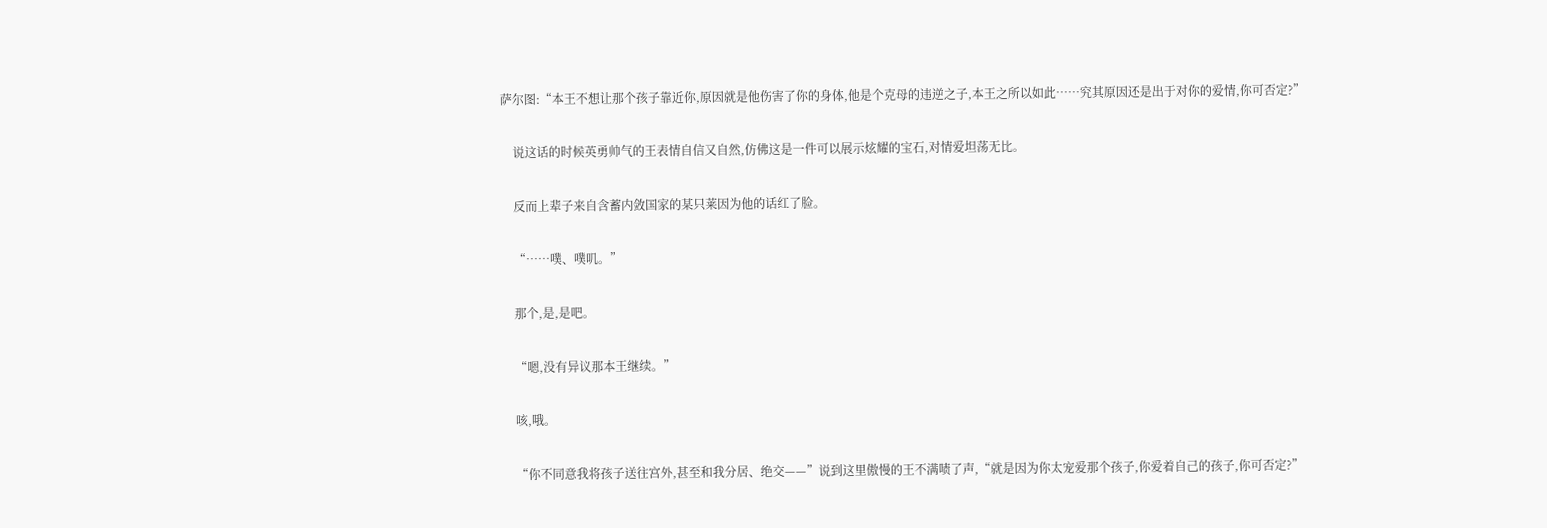萨尔图:“本王不想让那个孩子靠近你,原因就是他伤害了你的身体,他是个克母的违逆之子,本王之所以如此……究其原因还是出于对你的爱情,你可否定?”

    说这话的时候英勇帅气的王表情自信又自然,仿佛这是一件可以展示炫耀的宝石,对情爱坦荡无比。

    反而上辈子来自含蓄内敛国家的某只莱因为他的话红了脸。

    “……噗、噗叽。”

    那个,是,是吧。

    “嗯,没有异议那本王继续。”

    咳,哦。

    “你不同意我将孩子送往宫外,甚至和我分居、绝交——”说到这里傲慢的王不满啧了声,“就是因为你太宠爱那个孩子,你爱着自己的孩子,你可否定?”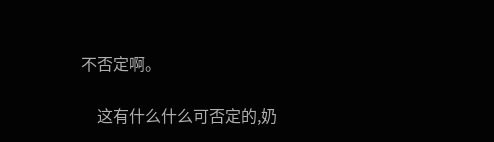不否定啊。

    这有什么什么可否定的,奶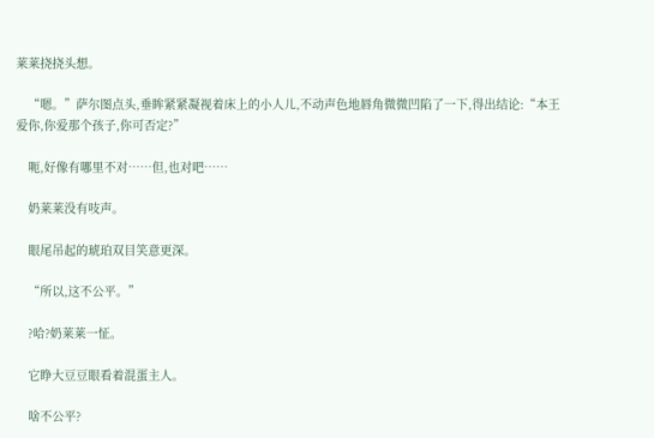莱莱挠挠头想。

    “嗯。”萨尔图点头,垂眸紧紧凝视着床上的小人儿,不动声色地唇角微微凹陷了一下,得出结论:“本王爱你,你爱那个孩子,你可否定?”

    呃,好像有哪里不对……但,也对吧……

    奶莱莱没有吱声。

    眼尾吊起的琥珀双目笑意更深。

    “所以,这不公平。”

    ?哈?奶莱莱一怔。

    它睁大豆豆眼看着混蛋主人。

    啥不公平?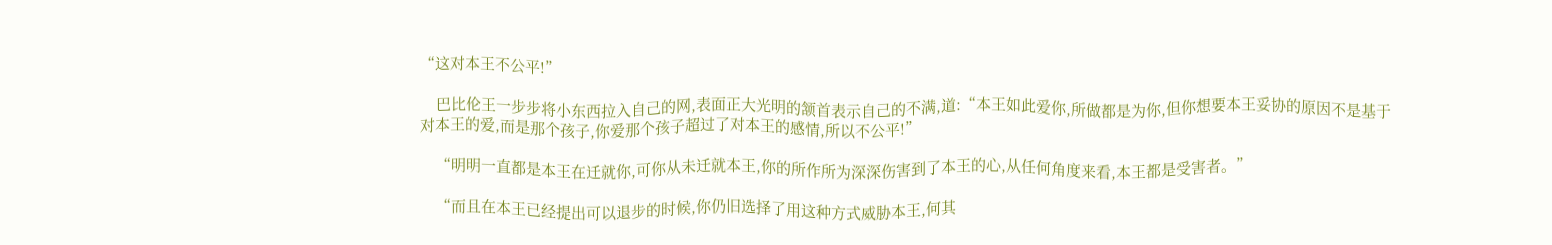“这对本王不公平!”

    巴比伦王一步步将小东西拉入自己的网,表面正大光明的颔首表示自己的不满,道:“本王如此爱你,所做都是为你,但你想要本王妥协的原因不是基于对本王的爱,而是那个孩子,你爱那个孩子超过了对本王的感情,所以不公平!”

    “明明一直都是本王在迁就你,可你从未迁就本王,你的所作所为深深伤害到了本王的心,从任何角度来看,本王都是受害者。”

    “而且在本王已经提出可以退步的时候,你仍旧选择了用这种方式威胁本王,何其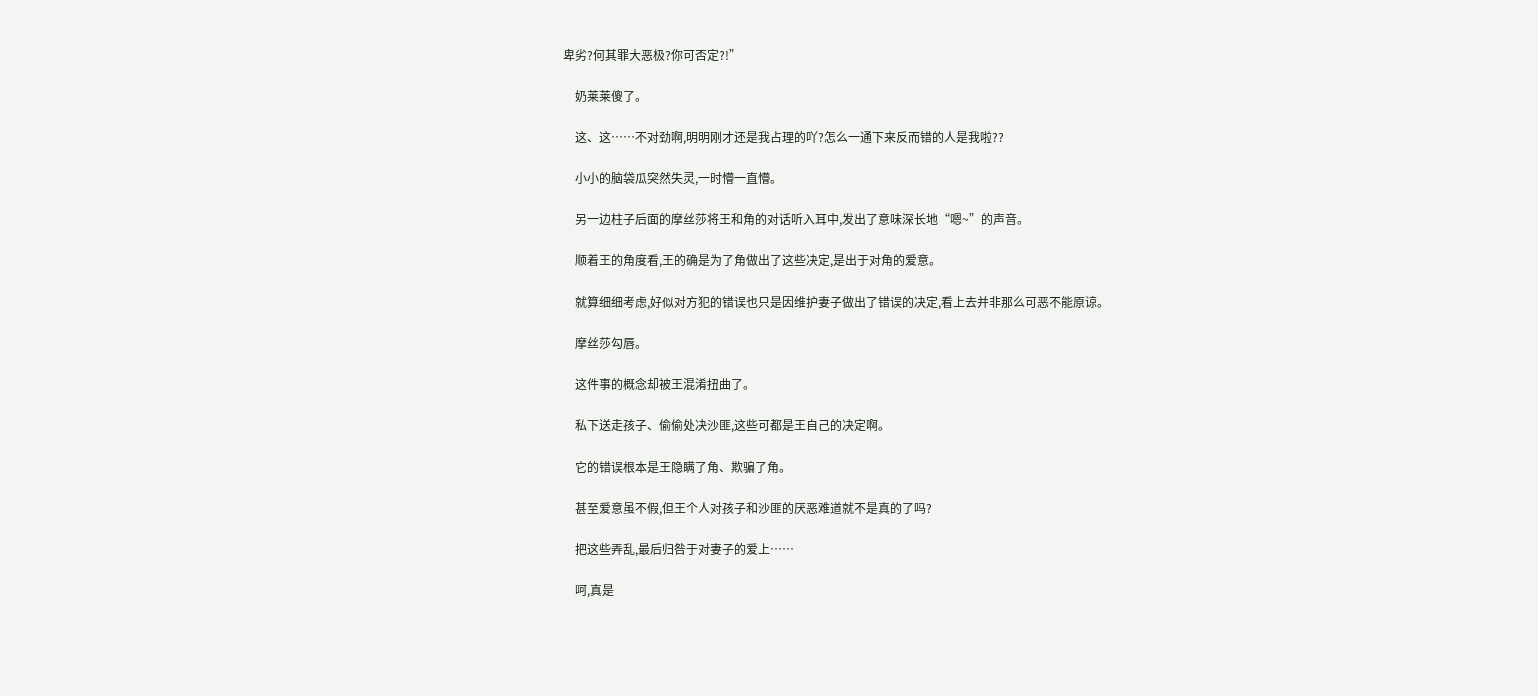卑劣?何其罪大恶极?你可否定?!”

    奶莱莱傻了。

    这、这……不对劲啊,明明刚才还是我占理的吖?怎么一通下来反而错的人是我啦??

    小小的脑袋瓜突然失灵,一时懵一直懵。

    另一边柱子后面的摩丝莎将王和角的对话听入耳中,发出了意味深长地“嗯~”的声音。

    顺着王的角度看,王的确是为了角做出了这些决定,是出于对角的爱意。

    就算细细考虑,好似对方犯的错误也只是因维护妻子做出了错误的决定,看上去并非那么可恶不能原谅。

    摩丝莎勾唇。

    这件事的概念却被王混淆扭曲了。

    私下送走孩子、偷偷处决沙匪,这些可都是王自己的决定啊。

    它的错误根本是王隐瞒了角、欺骗了角。

    甚至爱意虽不假,但王个人对孩子和沙匪的厌恶难道就不是真的了吗?

    把这些弄乱,最后归咎于对妻子的爱上……

    呵,真是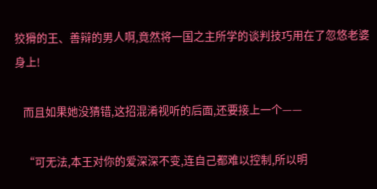狡猾的王、善辩的男人啊,竟然将一国之主所学的谈判技巧用在了忽悠老婆身上!

    而且如果她没猜错,这招混淆视听的后面,还要接上一个——

    “可无法,本王对你的爱深深不变,连自己都难以控制,所以明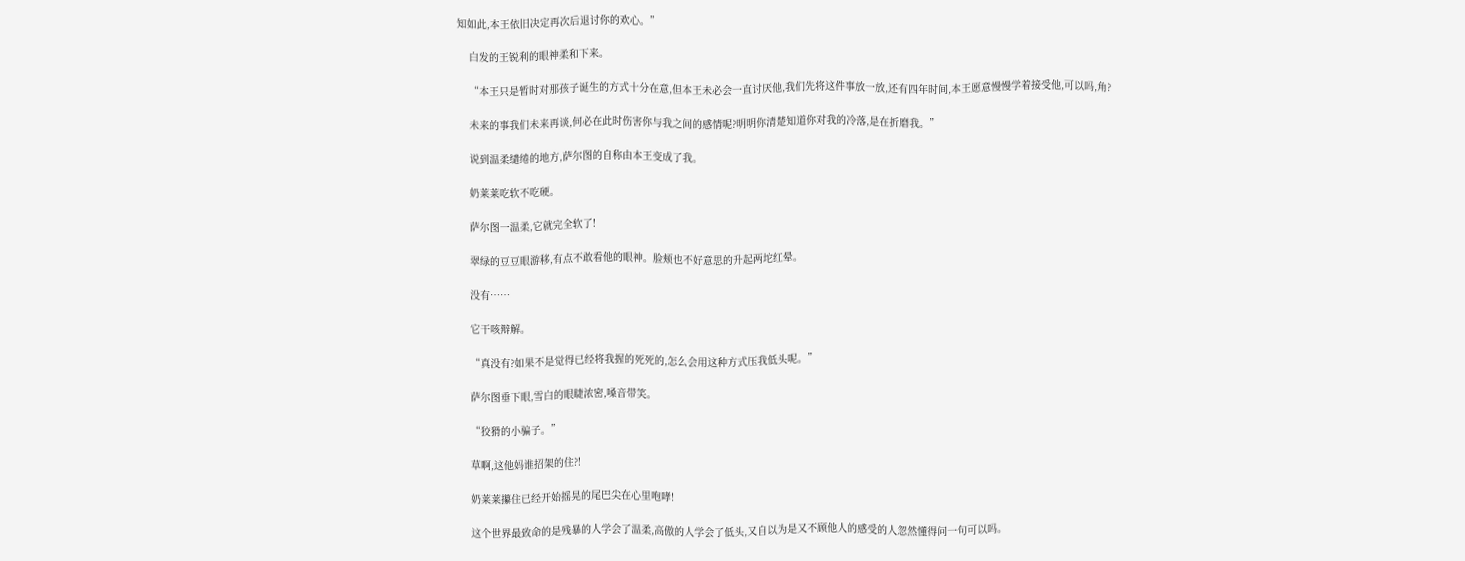知如此,本王依旧决定再次后退讨你的欢心。”

    白发的王锐利的眼神柔和下来。

    “本王只是暂时对那孩子诞生的方式十分在意,但本王未必会一直讨厌他,我们先将这件事放一放,还有四年时间,本王愿意慢慢学着接受他,可以吗,角?

    未来的事我们未来再谈,何必在此时伤害你与我之间的感情呢?明明你清楚知道你对我的冷落,是在折磨我。”

    说到温柔缱绻的地方,萨尔图的自称由本王变成了我。

    奶莱莱吃软不吃硬。

    萨尔图一温柔,它就完全软了!

    翠绿的豆豆眼游移,有点不敢看他的眼神。脸颊也不好意思的升起两坨红晕。

    没有……

    它干咳辩解。

    “真没有?如果不是觉得已经将我握的死死的,怎么会用这种方式压我低头呢。”

    萨尔图垂下眼,雪白的眼睫浓密,嗓音带笑。

    “狡猾的小骗子。”

    草啊,这他妈谁招架的住?!

    奶莱莱攥住已经开始摇晃的尾巴尖在心里咆哮!

    这个世界最致命的是残暴的人学会了温柔,高傲的人学会了低头,又自以为是又不顾他人的感受的人忽然懂得问一句可以吗。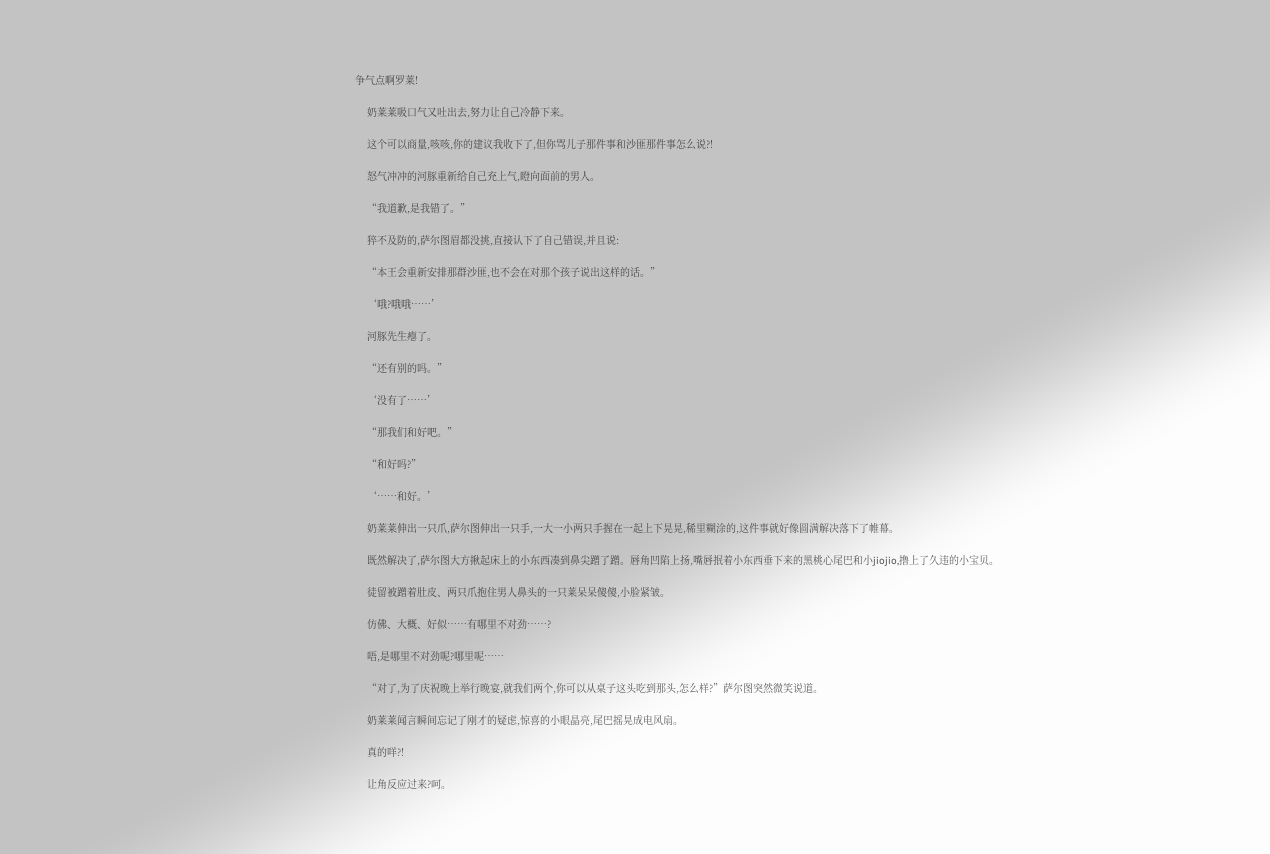争气点啊罗莱!

    奶莱莱吸口气又吐出去,努力让自己冷静下来。

    这个可以商量,咳咳,你的建议我收下了,但你骂儿子那件事和沙匪那件事怎么说?!

    怒气冲冲的河豚重新给自己充上气,瞪向面前的男人。

    “我道歉,是我错了。”

    猝不及防的,萨尔图眉都没挑,直接认下了自己错误,并且说:

    “本王会重新安排那群沙匪,也不会在对那个孩子说出这样的话。”

    ‘哦?哦哦……’

    河豚先生瘪了。

    “还有别的吗。”

    ‘没有了……’

    “那我们和好吧。”

    “和好吗?”

    ‘……和好。’

    奶莱莱伸出一只爪,萨尔图伸出一只手,一大一小两只手握在一起上下晃晃,稀里糊涂的,这件事就好像圆满解决落下了帷幕。

    既然解决了,萨尔图大方揪起床上的小东西凑到鼻尖蹭了蹭。唇角凹陷上扬,嘴唇抿着小东西垂下来的黑桃心尾巴和小jiojio,撸上了久违的小宝贝。

    徒留被蹭着肚皮、两只爪抱住男人鼻头的一只莱呆呆傻傻,小脸紧皱。

    仿佛、大概、好似……有哪里不对劲……?

    唔,是哪里不对劲呢?哪里呢……

    “对了,为了庆祝晚上举行晚宴,就我们两个,你可以从桌子这头吃到那头,怎么样?”萨尔图突然微笑说道。

    奶莱莱闻言瞬间忘记了刚才的疑虑,惊喜的小眼晶亮,尾巴摇晃成电风扇。

    真的咩?!

    让角反应过来?呵。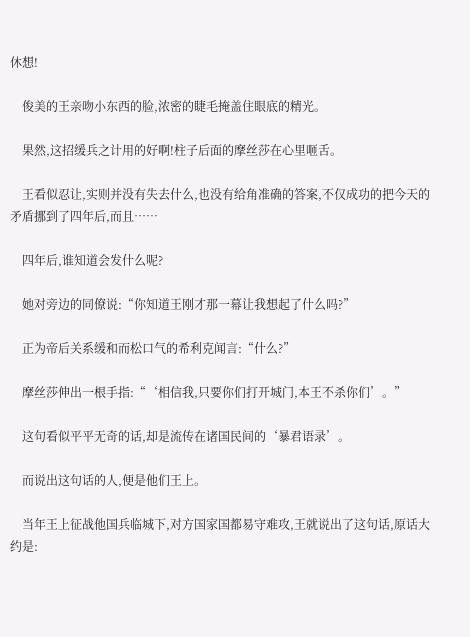休想!

    俊美的王亲吻小东西的脸,浓密的睫毛掩盖住眼底的精光。

    果然,这招缓兵之计用的好啊!柱子后面的摩丝莎在心里咂舌。

    王看似忍让,实则并没有失去什么,也没有给角准确的答案,不仅成功的把今天的矛盾挪到了四年后,而且……

    四年后,谁知道会发什么呢?

    她对旁边的同僚说:“你知道王刚才那一幕让我想起了什么吗?”

    正为帝后关系缓和而松口气的希利克闻言:“什么?”

    摩丝莎伸出一根手指:“‘相信我,只要你们打开城门,本王不杀你们’。”

    这句看似平平无奇的话,却是流传在诸国民间的‘暴君语录’。

    而说出这句话的人,便是他们王上。

    当年王上征战他国兵临城下,对方国家国都易守难攻,王就说出了这句话,原话大约是: